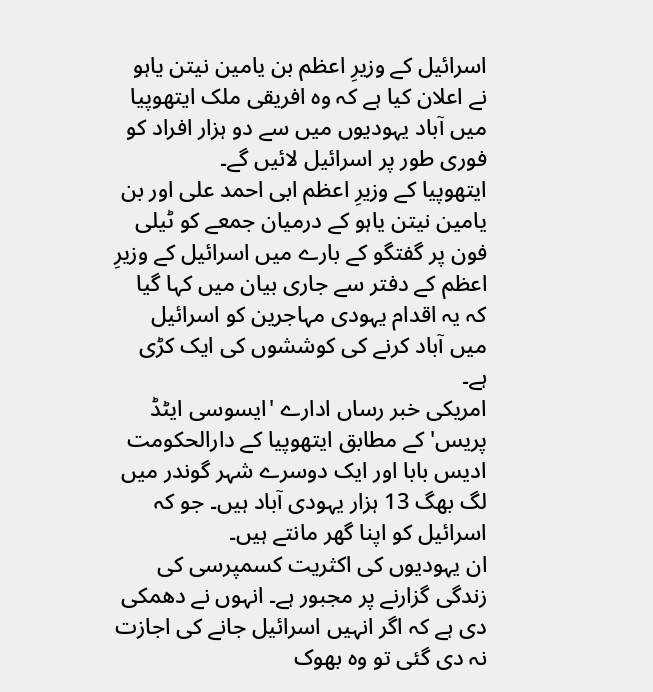اسرائیل کے وزیرِ اعظم بن یامین نیتن یاہو نے اعلان کیا ہے کہ وہ افریقی ملک ایتھوپیا میں آباد یہودیوں میں سے دو ہزار افراد کو فوری طور پر اسرائیل لائیں گے۔
ایتھوپیا کے وزیرِ اعظم ابی احمد علی اور بن یامین نیتن یاہو کے درمیان جمعے کو ٹیلی فون پر گفتگو کے بارے میں اسرائیل کے وزیرِ اعظم کے دفتر سے جاری بیان میں کہا گیا کہ یہ اقدام یہودی مہاجرین کو اسرائیل میں آباد کرنے کی کوششوں کی ایک کڑی ہے۔
امریکی خبر رساں ادارے 'ایسوسی ایٹڈ پریس' کے مطابق ایتھوپیا کے دارالحکومت ادیس بابا اور ایک دوسرے شہر گوندر میں لگ بھگ 13 ہزار یہودی آباد ہیں۔ جو کہ اسرائیل کو اپنا گھر مانتے ہیں۔
ان یہودیوں کی اکثریت کسمپرسی کی زندگی گزارنے پر مجبور ہے۔ انہوں نے دھمکی دی ہے کہ اگر انہیں اسرائیل جانے کی اجازت نہ دی گئی تو وہ بھوک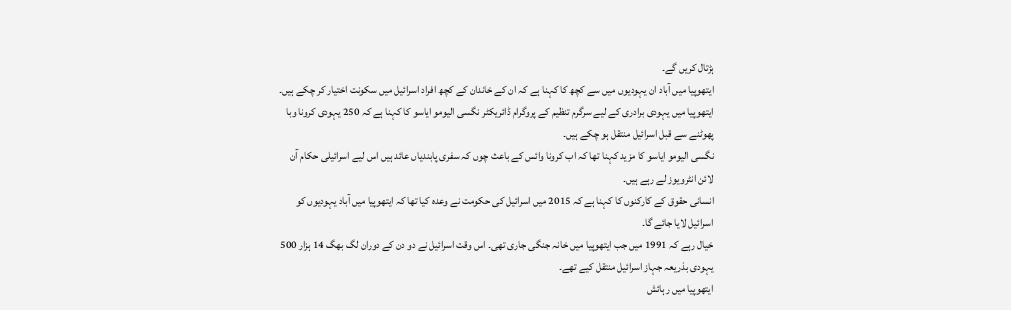ہڑتال کریں گے۔
ایتھوپیا میں آباد ان یہودیوں میں سے کچھ کا کہنا ہے کہ ان کے خاندان کے کچھ افراد اسرائیل میں سکونت اختیار کر چکے ہیں۔
ایتھوپیا میں یہودی برادری کے لیے سرگرم تنظیم کے پروگرام ڈائریکٹر نگسی الیومو ایاسو کا کہنا ہے کہ 250 یہودی کرونا وبا پھوٹنے سے قبل اسرائیل منتقل ہو چکے ہیں۔
نگسی الیومو ایاسو کا مزید کہنا تھا کہ اب کرونا وائس کے باعث چوں کہ سفری پابندیاں عائد ہیں اس لیے اسرائیلی حکام آن لائن انٹرویوز لے رہے ہیں۔
انسانی حقوق کے کارکنوں کا کہنا ہے کہ 2015 میں اسرائیل کی حکومت نے وعدہ کیا تھا کہ ایتھوپیا میں آباد یہودیوں کو اسرائیل لایا جائے گا۔
خیال رہے کہ 1991 میں جب ایتھوپیا میں خانہ جنگی جاری تھی۔ اس وقت اسرائیل نے دو دن کے دوران لگ بھگ 14 ہزار 500 یہودی بذریعہ جہاز اسرائیل منتقل کیے تھے۔
ایتھوپیا میں رہائش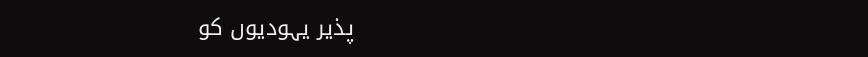پذیر یہودیوں کو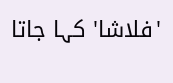'فلاشا' کہا جاتا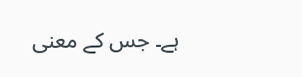ہے۔ جس کے معنی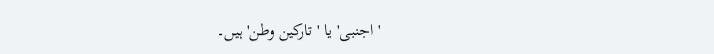'اجنبی' یا 'تارکین وطن' ہیں۔